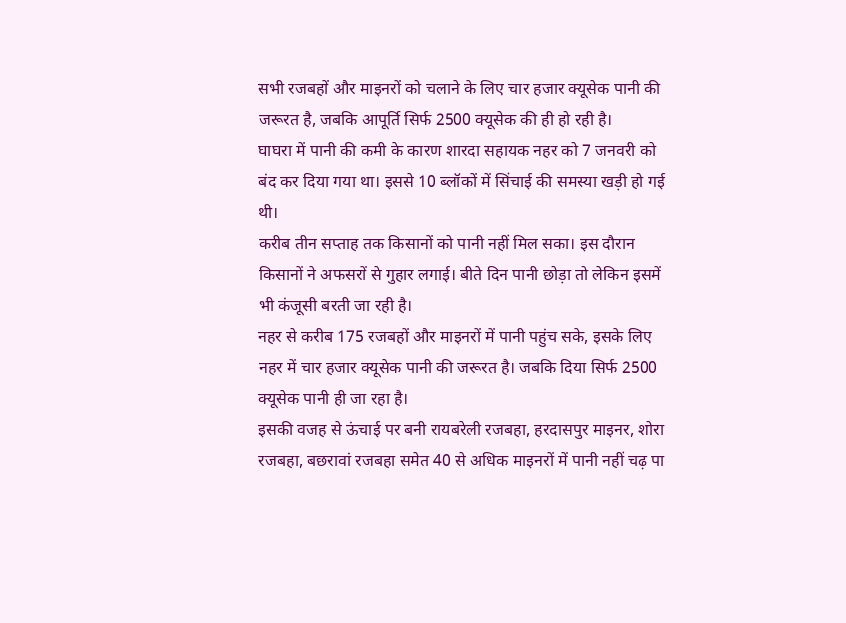सभी रजबहों और माइनरों को चलाने के लिए चार हजार क्यूसेक पानी की जरूरत है, जबकि आपूर्ति सिर्फ 2500 क्यूसेक की ही हो रही है।
घाघरा में पानी की कमी के कारण शारदा सहायक नहर को 7 जनवरी को बंद कर दिया गया था। इससे 10 ब्लॉकों में सिंचाई की समस्या खड़ी हो गई थी।
करीब तीन सप्ताह तक किसानों को पानी नहीं मिल सका। इस दौरान किसानों ने अफसरों से गुहार लगाई। बीते दिन पानी छोड़ा तो लेकिन इसमें भी कंजूसी बरती जा रही है।
नहर से करीब 175 रजबहों और माइनरों में पानी पहुंच सके, इसके लिए नहर में चार हजार क्यूसेक पानी की जरूरत है। जबकि दिया सिर्फ 2500 क्यूसेक पानी ही जा रहा है।
इसकी वजह से ऊंचाई पर बनी रायबरेली रजबहा, हरदासपुर माइनर, शोरा रजबहा, बछरावां रजबहा समेत 40 से अधिक माइनरों में पानी नहीं चढ़ पा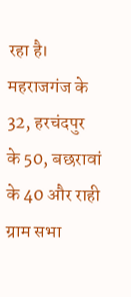रहा है।
महराजगंज के 32, हरचंदपुर के 50, बछरावां के 40 और राही ग्राम सभा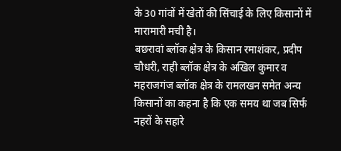के 30 गांवों में खेतों की सिंचाई के लिए किसानों में मारामारी मची है।
बछरावां ब्लॉक क्षेत्र के किसान रमाशंकर, प्रदीप चौधरी, राही ब्लॉक क्षेत्र के अखिल कुमार व महराजगंज ब्लॉक क्षेत्र के रामलखन समेत अन्य किसानों का कहना है कि एक समय था जब सिर्फ नहरों के सहारे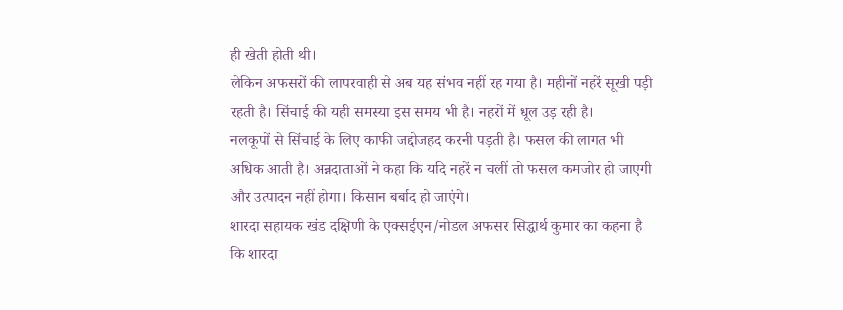ही खेती होती थी।
लेकिन अफसरों की लापरवाही से अब यह संभव नहीं रह गया है। महीनों नहरें सूखी पड़ी रहती है। सिंचाई की यही समस्या इस समय भी है। नहरों में धूल उड़ रही है।
नलकूपों से सिंचाई के लिए काफी जद्दोजहद करनी पड़ती है। फसल की लागत भी अधिक आती है। अन्नदाताओं ने कहा कि यदि नहरें न चलीं तो फसल कमजोर हो जाएगी और उत्पादन नहीं होगा। किसान बर्बाद हो जाएंगे।
शारदा सहायक खंड दक्षिणी के एक्सईएन/नोडल अफसर सिद्धार्थ कुमार का कहना है कि शारदा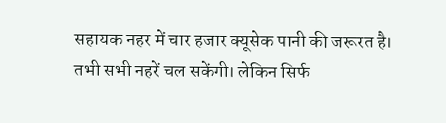सहायक नहर में चार हजार क्यूसेक पानी की जरूरत है।
तभी सभी नहरें चल सकेंगी। लेकिन सिर्फ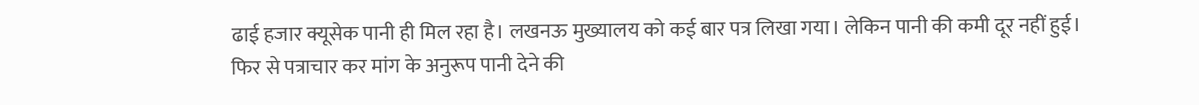ढाई हजार क्यूसेक पानी ही मिल रहा है। लखनऊ मुख्यालय को कई बार पत्र लिखा गया। लेकिन पानी की कमी दूर नहीं हुई। फिर से पत्राचार कर मांग के अनुरूप पानी देने की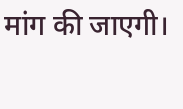मांग की जाएगी।